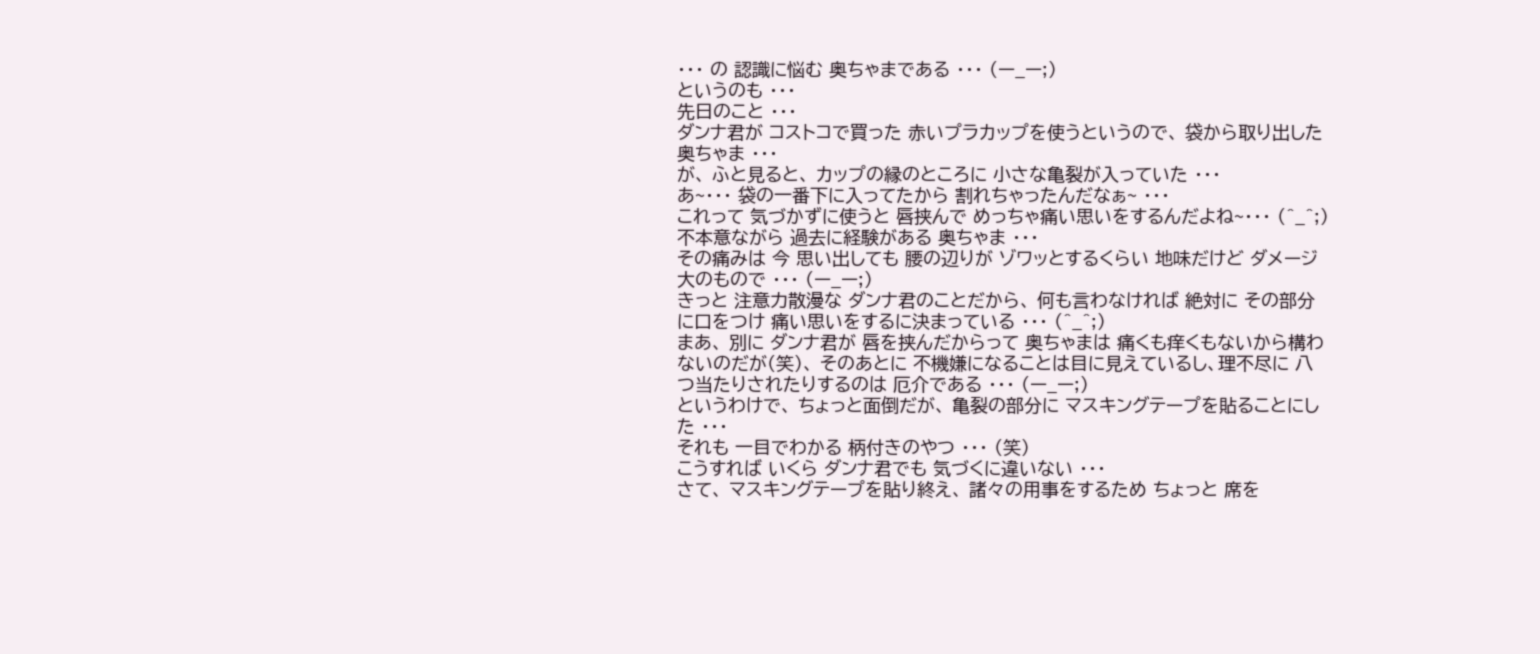・・・ の 認識に悩む 奥ちゃまである ・・・ (ー_ー;)
というのも ・・・
先日のこと ・・・
ダンナ君が コストコで買った 赤いプラカップを使うというので、 袋から取り出した 奥ちゃま ・・・
が、 ふと見ると、 カップの縁のところに 小さな亀裂が入っていた ・・・
あ~・・・ 袋の一番下に入ってたから 割れちゃったんだなぁ~ ・・・
これって 気づかずに使うと 唇挟んで めっちゃ痛い思いをするんだよね~・・・ (^_^;)
不本意ながら 過去に経験がある 奥ちゃま ・・・
その痛みは 今 思い出しても 腰の辺りが ゾワッとするくらい 地味だけど ダメージ大のもので ・・・ (ー_ー;)
きっと 注意力散漫な ダンナ君のことだから、 何も言わなければ 絶対に その部分に口をつけ 痛い思いをするに決まっている ・・・ (^_^;)
まあ、 別に ダンナ君が 唇を挟んだからって 奥ちゃまは 痛くも痒くもないから構わないのだが(笑)、 そのあとに 不機嫌になることは目に見えているし、理不尽に 八つ当たりされたりするのは 厄介である ・・・ (ー_ー;)
というわけで、 ちょっと面倒だが、 亀裂の部分に マスキングテープを貼ることにした ・・・
それも 一目でわかる 柄付きのやつ ・・・ (笑)
こうすれば いくら ダンナ君でも 気づくに違いない ・・・
さて、 マスキングテープを貼り終え、 諸々の用事をするため ちょっと 席を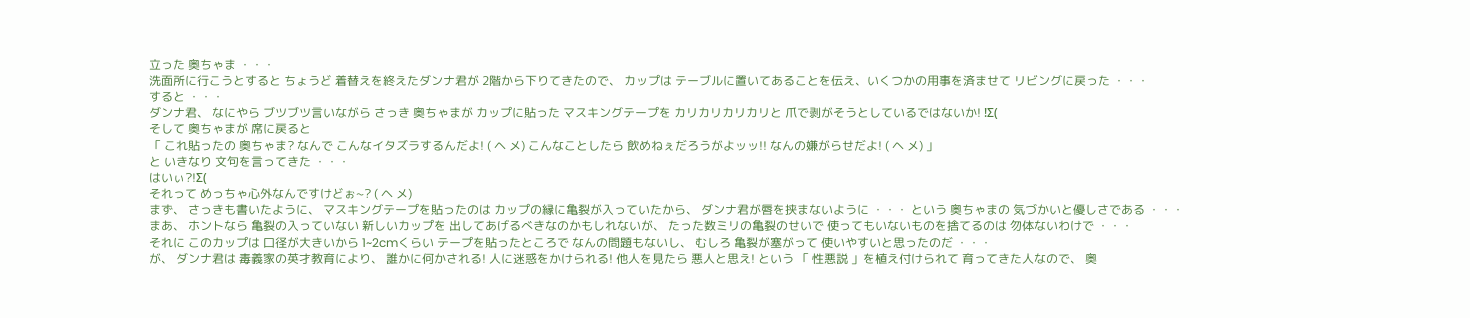立った 奥ちゃま ・・・
洗面所に行こうとすると ちょうど 着替えを終えたダンナ君が 2階から下りてきたので、 カップは テーブルに置いてあることを伝え、いくつかの用事を済ませて リビングに戻った ・・・
すると ・・・
ダンナ君、 なにやら ブツブツ言いながら さっき 奥ちゃまが カップに貼った マスキングテープを カリカリカリカリと 爪で剥がそうとしているではないか! !Σ(
そして 奥ちゃまが 席に戻ると
「 これ貼ったの 奥ちゃま? なんで こんなイタズラするんだよ! ( ヘ メ) こんなことしたら 飲めねぇだろうがよッッ!! なんの嫌がらせだよ! ( ヘ メ) 」
と いきなり 文句を言ってきた ・・・
はいぃ?!Σ(
それって めっちゃ心外なんですけどぉ~? ( ヘ メ)
まず、 さっきも書いたように、 マスキングテープを貼ったのは カップの縁に亀裂が入っていたから、 ダンナ君が唇を挟まないように ・・・ という 奥ちゃまの 気づかいと優しさである ・・・
まあ、 ホントなら 亀裂の入っていない 新しいカップを 出してあげるべきなのかもしれないが、 たった数ミリの亀裂のせいで 使ってもいないものを捨てるのは 勿体ないわけで ・・・
それに このカップは 口径が大きいから 1~2cmくらい テープを貼ったところで なんの問題もないし、 むしろ 亀裂が塞がって 使いやすいと思ったのだ ・・・
が、 ダンナ君は 毒義家の英才教育により、 誰かに何かされる! 人に迷惑をかけられる! 他人を見たら 悪人と思え! という 「 性悪説 」を植え付けられて 育ってきた人なので、 奥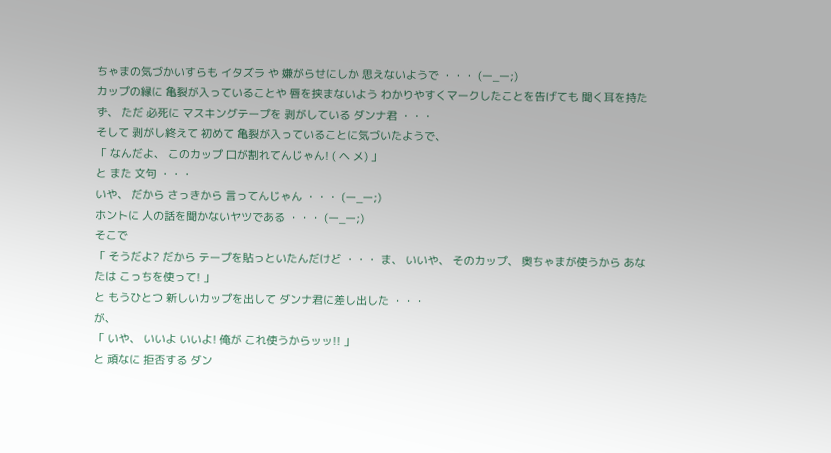ちゃまの気づかいすらも イタズラ や 嫌がらせにしか 思えないようで ・・・ (ー_ー;)
カップの縁に 亀裂が入っていることや 唇を挟まないよう わかりやすくマークしたことを告げても 聞く耳を持たず、 ただ 必死に マスキングテープを 剥がしている ダンナ君 ・・・
そして 剥がし終えて 初めて 亀裂が入っていることに気づいたようで、
「 なんだよ、 このカップ 口が割れてんじゃん! ( ヘ メ) 」
と また 文句 ・・・
いや、 だから さっきから 言ってんじゃん ・・・ (ー_ー;)
ホントに 人の話を聞かないヤツである ・・・ (ー_ー;)
そこで
「 そうだよ? だから テープを貼っといたんだけど ・・・ ま、 いいや、 そのカップ、 奥ちゃまが使うから あなたは こっちを使って! 」
と もうひとつ 新しいカップを出して ダンナ君に差し出した ・・・
が、
「 いや、 いいよ いいよ! 俺が これ使うからッッ!! 」
と 頑なに 拒否する ダン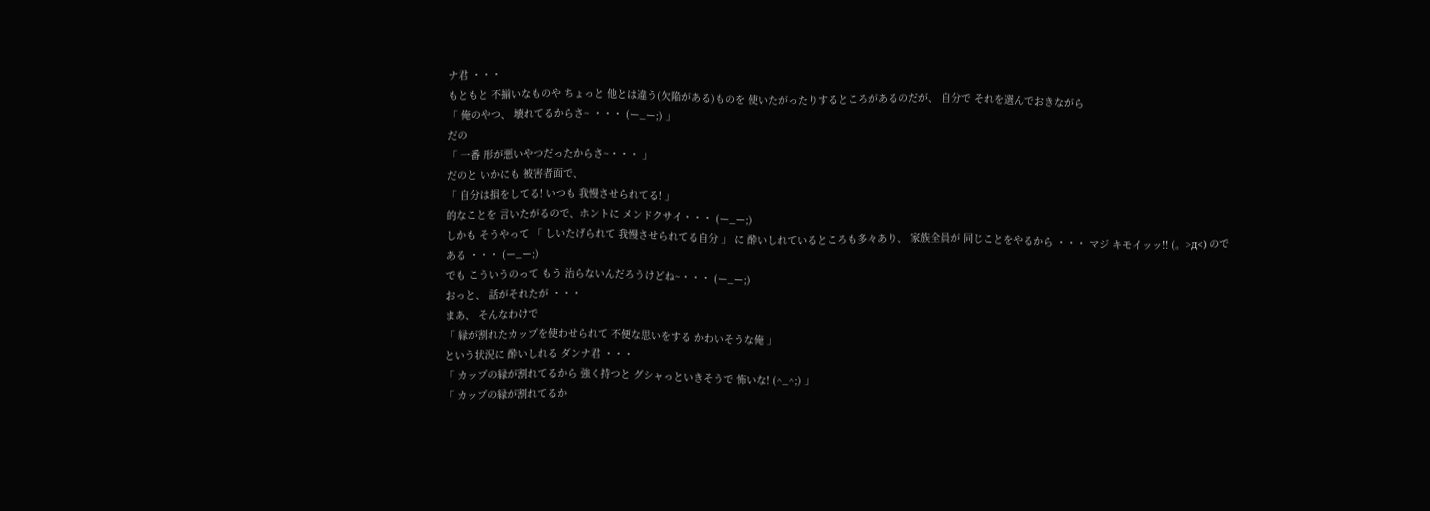ナ君 ・・・
もともと 不揃いなものや ちょっと 他とは違う(欠陥がある)ものを 使いたがったりするところがあるのだが、 自分で それを選んでおきながら
「 俺のやつ、 壊れてるからさ~ ・・・ (ー_ー;) 」
だの
「 一番 形が悪いやつだったからさ~・・・ 」
だのと いかにも 被害者面で、
「 自分は損をしてる! いつも 我慢させられてる! 」
的なことを 言いたがるので、ホントに メンドクサイ・・・ (ー_ー;)
しかも そうやって 「 しいたげられて 我慢させられてる自分 」 に 酔いしれているところも多々あり、 家族全員が 同じことをやるから ・・・ マジ キモイッッ!! (。>д<) のである ・・・ (ー_ー;)
でも こういうのって もう 治らないんだろうけどね~・・・ (ー_ー;)
おっと、 話がそれたが ・・・
まあ、 そんなわけで
「 縁が割れたカップを使わせられて 不便な思いをする かわいそうな俺 」
という状況に 酔いしれる ダンナ君 ・・・
「 カップの縁が割れてるから 強く持つと グシャっといきそうで 怖いな! (^_^;) 」
「 カップの縁が割れてるか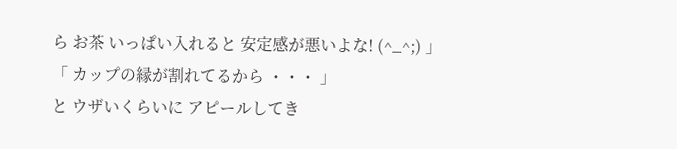ら お茶 いっぱい入れると 安定感が悪いよな! (^_^;) 」
「 カップの縁が割れてるから ・・・ 」
と ウザいくらいに アピールしてき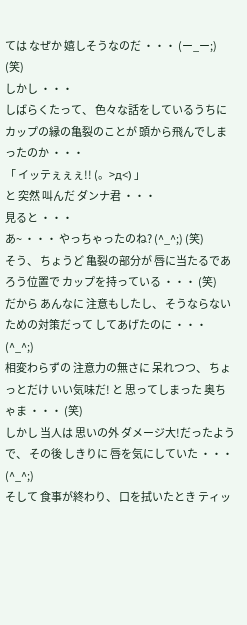ては なぜか 嬉しそうなのだ ・・・ (ー_ー;) (笑)
しかし ・・・
しばらくたって、 色々な話をしているうちに カップの縁の亀裂のことが 頭から飛んでしまったのか ・・・
「 イッテぇぇぇ!! (。>д<) 」
と 突然 叫んだ ダンナ君 ・・・
見ると ・・・
あ~ ・・・ やっちゃったのね? (^_^;) (笑)
そう、 ちょうど 亀裂の部分が 唇に当たるであろう位置で カップを持っている ・・・ (笑)
だから あんなに 注意もしたし、 そうならないための対策だって してあげたのに ・・・ (^_^;)
相変わらずの 注意力の無さに 呆れつつ、 ちょっとだけ いい気味だ! と 思ってしまった 奥ちゃま ・・・ (笑)
しかし 当人は 思いの外 ダメージ大!だったようで、 その後 しきりに 唇を気にしていた ・・・ (^_^;)
そして 食事が終わり、 口を拭いたとき ティッ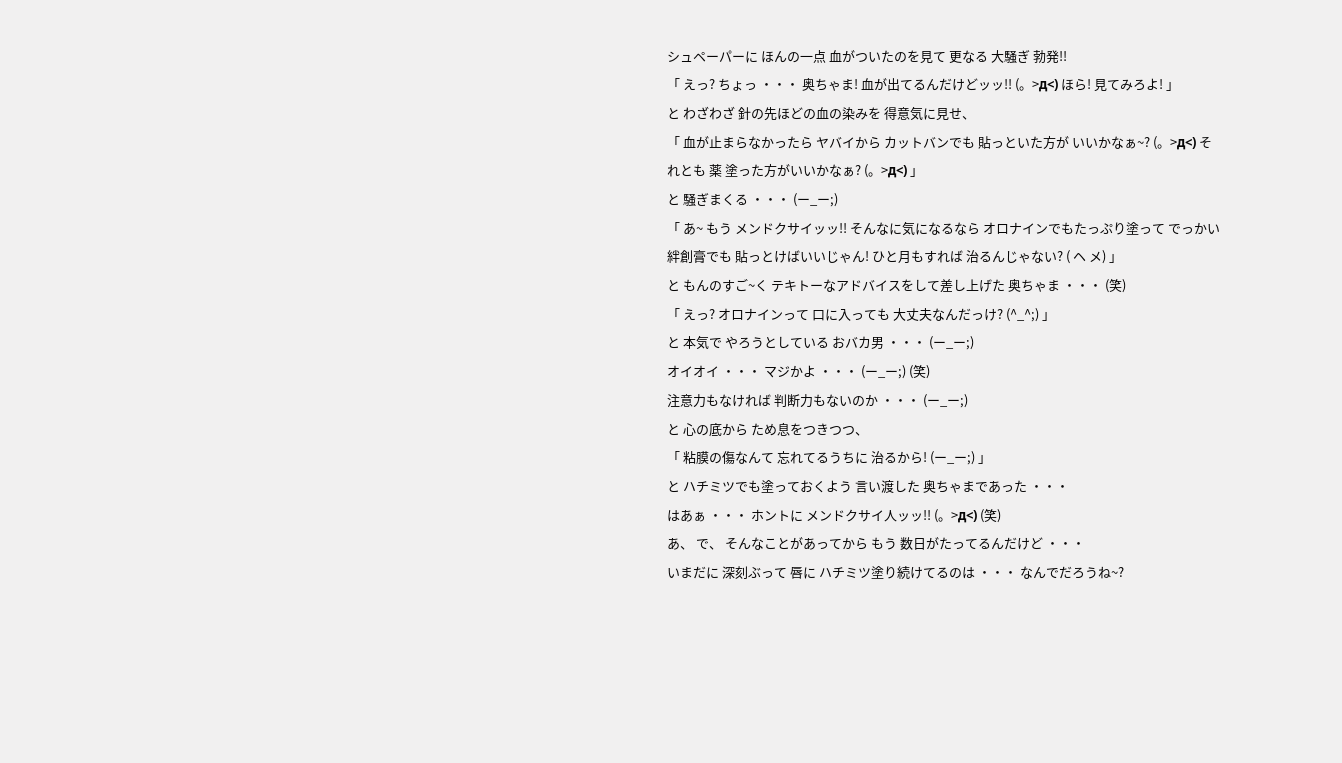シュペーパーに ほんの一点 血がついたのを見て 更なる 大騒ぎ 勃発!!
「 えっ? ちょっ ・・・ 奥ちゃま! 血が出てるんだけどッッ!! (。>д<) ほら! 見てみろよ! 」
と わざわざ 針の先ほどの血の染みを 得意気に見せ、
「 血が止まらなかったら ヤバイから カットバンでも 貼っといた方が いいかなぁ~? (。>д<) それとも 薬 塗った方がいいかなぁ? (。>д<) 」
と 騒ぎまくる ・・・ (ー_ー;)
「 あ~ もう メンドクサイッッ!! そんなに気になるなら オロナインでもたっぷり塗って でっかい絆創膏でも 貼っとけばいいじゃん! ひと月もすれば 治るんじゃない? ( ヘ メ) 」
と もんのすご~く テキトーなアドバイスをして差し上げた 奥ちゃま ・・・ (笑)
「 えっ? オロナインって 口に入っても 大丈夫なんだっけ? (^_^;) 」
と 本気で やろうとしている おバカ男 ・・・ (ー_ー;)
オイオイ ・・・ マジかよ ・・・ (ー_ー;) (笑)
注意力もなければ 判断力もないのか ・・・ (ー_ー;)
と 心の底から ため息をつきつつ、
「 粘膜の傷なんて 忘れてるうちに 治るから! (ー_ー;) 」
と ハチミツでも塗っておくよう 言い渡した 奥ちゃまであった ・・・
はあぁ ・・・ ホントに メンドクサイ人ッッ!! (。>д<) (笑)
あ、 で、 そんなことがあってから もう 数日がたってるんだけど ・・・
いまだに 深刻ぶって 唇に ハチミツ塗り続けてるのは ・・・ なんでだろうね~?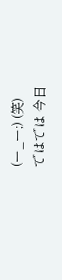(ー_ー;) (笑)
ではでは 今日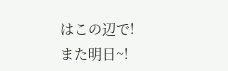はこの辺で!
また明日~!